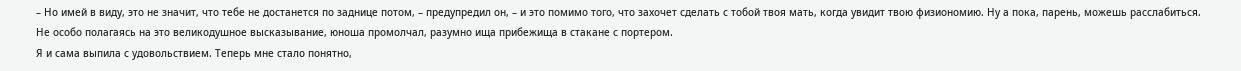– Но имей в виду, это не значит, что тебе не достанется по заднице потом, – предупредил он, – и это помимо того, что захочет сделать с тобой твоя мать, когда увидит твою физиономию. Ну а пока, парень, можешь расслабиться.
Не особо полагаясь на это великодушное высказывание, юноша промолчал, разумно ища прибежища в стакане с портером.
Я и сама выпила с удовольствием. Теперь мне стало понятно,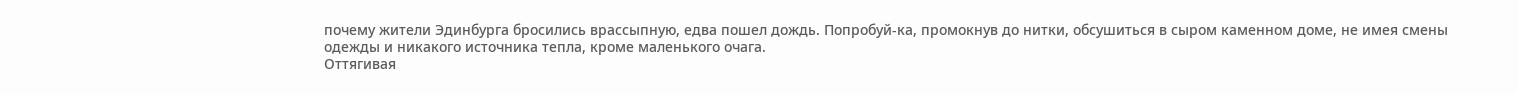почему жители Эдинбурга бросились врассыпную, едва пошел дождь. Попробуй-ка, промокнув до нитки, обсушиться в сыром каменном доме, не имея смены одежды и никакого источника тепла, кроме маленького очага.
Оттягивая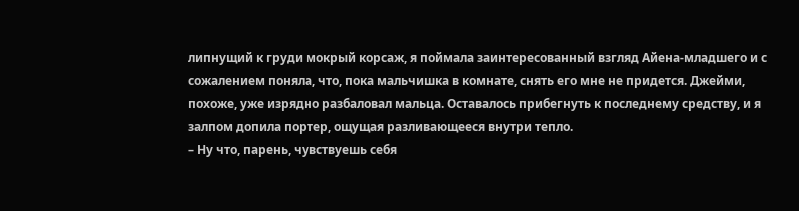липнущий к груди мокрый корсаж, я поймала заинтересованный взгляд Айена-младшего и с сожалением поняла, что, пока мальчишка в комнате, снять его мне не придется. Джейми, похоже, уже изрядно разбаловал мальца. Оставалось прибегнуть к последнему средству, и я залпом допила портер, ощущая разливающееся внутри тепло.
– Ну что, парень, чувствуешь себя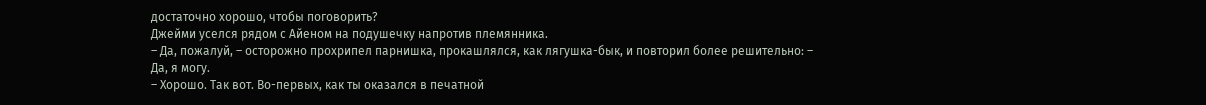достаточно хорошо, чтобы поговорить?
Джейми уселся рядом с Айеном на подушечку напротив племянника.
– Да, пожалуй, – осторожно прохрипел парнишка, прокашлялся, как лягушка-бык, и повторил более решительно: – Да, я могу.
– Хорошо. Так вот. Во-первых, как ты оказался в печатной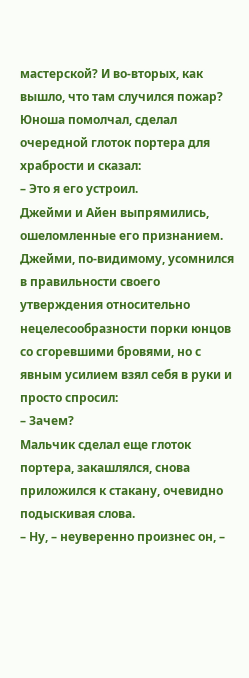мастерской? И во-вторых, как вышло, что там случился пожар?
Юноша помолчал, сделал очередной глоток портера для храбрости и сказал:
– Это я его устроил.
Джейми и Айен выпрямились, ошеломленные его признанием. Джейми, по-видимому, усомнился в правильности своего утверждения относительно нецелесообразности порки юнцов со сгоревшими бровями, но с явным усилием взял себя в руки и просто спросил:
– Зачем?
Мальчик сделал еще глоток портера, закашлялся, снова приложился к стакану, очевидно подыскивая слова.
– Ну, – неуверенно произнес он, –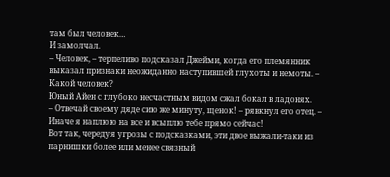там был человек…
И замолчал.
– Человек, – терпеливо подсказал Джейми, когда его племянник выказал признаки неожиданно наступившей глухоты и немоты. – Какой человек?
Юный Айен с глубоко несчастным видом сжал бокал в ладонях.
– Отвечай своему дяде сию же минуту, щенок! – рявкнул его отец. – Иначе я наплюю на все и всыплю тебе прямо сейчас!
Вот так, чередуя угрозы с подсказками, эти двое выжали-таки из парнишки более или менее связный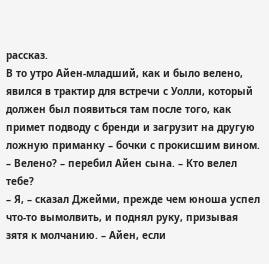рассказ.
В то утро Айен-младший, как и было велено, явился в трактир для встречи с Уолли, который должен был появиться там после того, как примет подводу с бренди и загрузит на другую ложную приманку – бочки с прокисшим вином.
– Велено? – перебил Айен сына. – Кто велел тебе?
– Я, – сказал Джейми, прежде чем юноша успел что-то вымолвить, и поднял руку, призывая зятя к молчанию. – Айен, если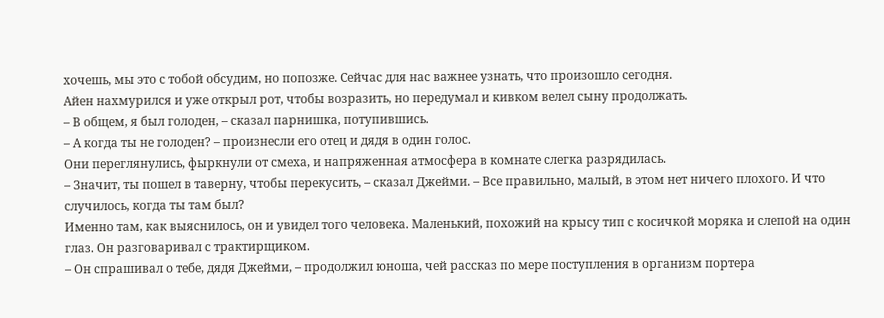хочешь, мы это с тобой обсудим, но попозже. Сейчас для нас важнее узнать, что произошло сегодня.
Айен нахмурился и уже открыл рот, чтобы возразить, но передумал и кивком велел сыну продолжать.
– В общем, я был голоден, – сказал парнишка, потупившись.
– А когда ты не голоден? – произнесли его отец и дядя в один голос.
Они переглянулись, фыркнули от смеха, и напряженная атмосфера в комнате слегка разрядилась.
– Значит, ты пошел в таверну, чтобы перекусить, – сказал Джейми. – Все правильно, малый, в этом нет ничего плохого. И что случилось, когда ты там был?
Именно там, как выяснилось, он и увидел того человека. Маленький, похожий на крысу тип с косичкой моряка и слепой на один глаз. Он разговаривал с трактирщиком.
– Он спрашивал о тебе, дядя Джейми, – продолжил юноша, чей рассказ по мере поступления в организм портера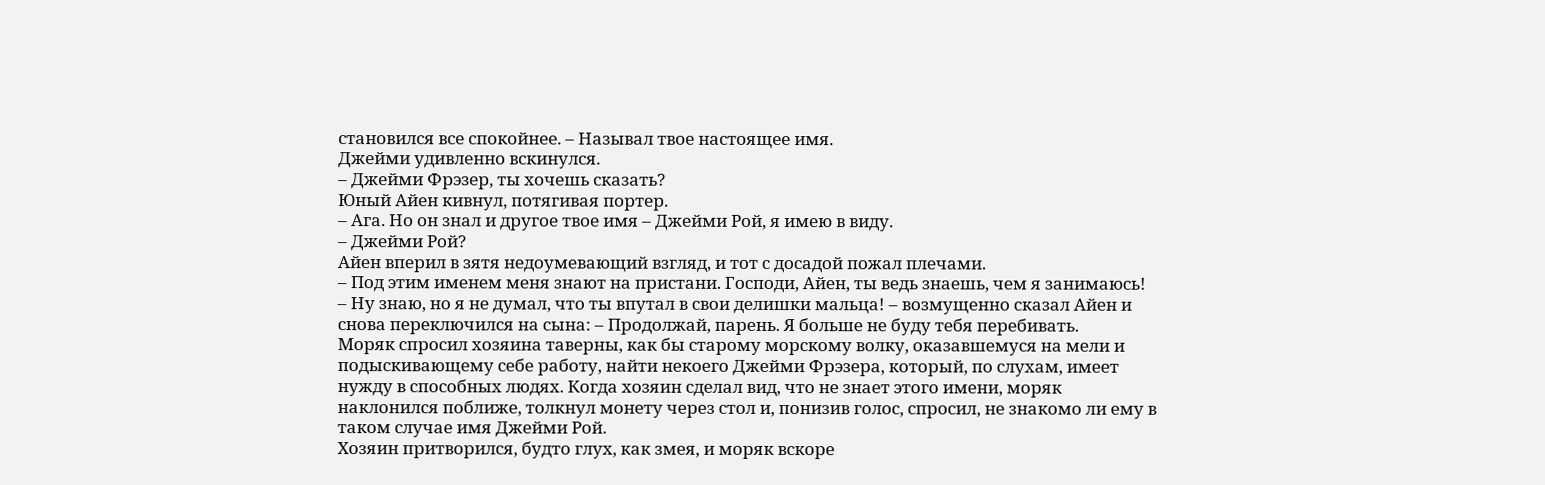становился все спокойнее. – Называл твое настоящее имя.
Джейми удивленно вскинулся.
– Джейми Фрэзер, ты хочешь сказать?
Юный Айен кивнул, потягивая портер.
– Ага. Но он знал и другое твое имя – Джейми Рой, я имею в виду.
– Джейми Рой?
Айен вперил в зятя недоумевающий взгляд, и тот с досадой пожал плечами.
– Под этим именем меня знают на пристани. Господи, Айен, ты ведь знаешь, чем я занимаюсь!
– Ну знаю, но я не думал, что ты впутал в свои делишки мальца! – возмущенно сказал Айен и снова переключился на сына: – Продолжай, парень. Я больше не буду тебя перебивать.
Моряк спросил хозяина таверны, как бы старому морскому волку, оказавшемуся на мели и подыскивающему себе работу, найти некоего Джейми Фрэзера, который, по слухам, имеет нужду в способных людях. Когда хозяин сделал вид, что не знает этого имени, моряк наклонился поближе, толкнул монету через стол и, понизив голос, спросил, не знакомо ли ему в таком случае имя Джейми Рой.
Хозяин притворился, будто глух, как змея, и моряк вскоре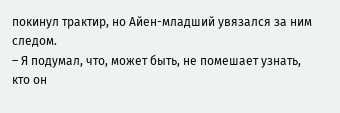покинул трактир, но Айен-младший увязался за ним следом.
– Я подумал, что, может быть, не помешает узнать, кто он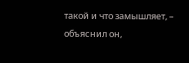такой и что замышляет, – объяснил он,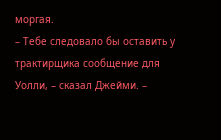моргая.
– Тебе следовало бы оставить у трактирщика сообщение для Уолли, – сказал Джейми. –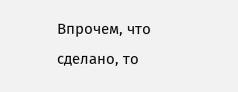Впрочем, что сделано, то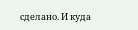сделано. И куда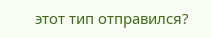этот тип отправился?